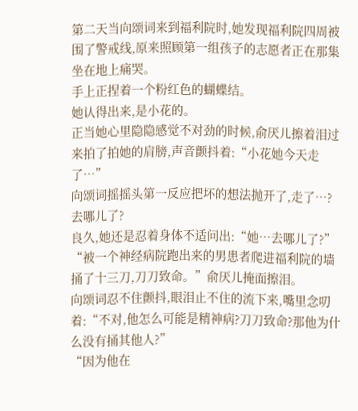第二天当向颂词来到福利院时,她发现福利院四周被围了警戒线,原来照顾第一组孩子的志愿者正在那集坐在地上痛哭。
手上正捏着一个粉红色的蝴蝶结。
她认得出来,是小花的。
正当她心里隐隐感觉不对劲的时候,俞厌儿擦着泪过来拍了拍她的肩膀,声音颤抖着:“小花她今天走了…”
向颂词摇摇头第一反应把坏的想法抛开了,走了…?去哪儿了?
良久,她还是忍着身体不适问出:“她…去哪儿了?”
“被一个神经病院跑出来的男患者爬进福利院的墙捅了十三刀,刀刀致命。”俞厌儿掩面擦泪。
向颂词忍不住颤抖,眼泪止不住的流下来,嘴里念叨着:“不对,他怎么可能是精神病?刀刀致命?那他为什么没有捅其他人?”
“因为他在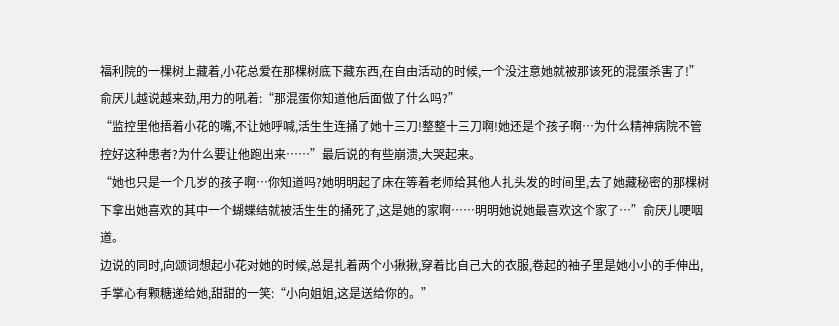福利院的一棵树上藏着,小花总爱在那棵树底下藏东西,在自由活动的时候,一个没注意她就被那该死的混蛋杀害了!”俞厌儿越说越来劲,用力的吼着:“那混蛋你知道他后面做了什么吗?”
“监控里他捂着小花的嘴,不让她呼喊,活生生连捅了她十三刀!整整十三刀啊!她还是个孩子啊…为什么精神病院不管控好这种患者?为什么要让他跑出来……”最后说的有些崩溃,大哭起来。
“她也只是一个几岁的孩子啊…你知道吗?她明明起了床在等着老师给其他人扎头发的时间里,去了她藏秘密的那棵树下拿出她喜欢的其中一个蝴蝶结就被活生生的捅死了,这是她的家啊……明明她说她最喜欢这个家了…”俞厌儿哽咽道。
边说的同时,向颂词想起小花对她的时候,总是扎着两个小揪揪,穿着比自己大的衣服,卷起的袖子里是她小小的手伸出,手掌心有颗糖递给她,甜甜的一笑:“小向姐姐,这是送给你的。”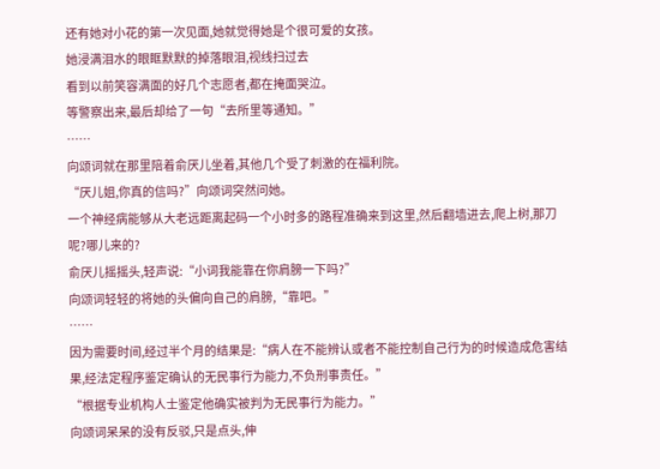还有她对小花的第一次见面,她就觉得她是个很可爱的女孩。
她浸满泪水的眼眶默默的掉落眼泪,视线扫过去
看到以前笑容满面的好几个志愿者,都在掩面哭泣。
等警察出来,最后却给了一句“去所里等通知。”
……
向颂词就在那里陪着俞厌儿坐着,其他几个受了刺激的在福利院。
“厌儿姐,你真的信吗?”向颂词突然问她。
一个神经病能够从大老远距离起码一个小时多的路程准确来到这里,然后翻墙进去,爬上树,那刀呢?哪儿来的?
俞厌儿摇摇头,轻声说:“小词我能靠在你肩膀一下吗?”
向颂词轻轻的将她的头偏向自己的肩膀,“靠吧。”
……
因为需要时间,经过半个月的结果是:“病人在不能辨认或者不能控制自己行为的时候造成危害结果,经法定程序鉴定确认的无民事行为能力,不负刑事责任。”
“根据专业机构人士鉴定他确实被判为无民事行为能力。”
向颂词呆呆的没有反驳,只是点头,伸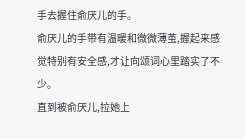手去握住俞厌儿的手。
俞厌儿的手带有温暖和微微薄茧,握起来感觉特别有安全感,才让向颂词心里踏实了不少。
直到被俞厌儿,拉她上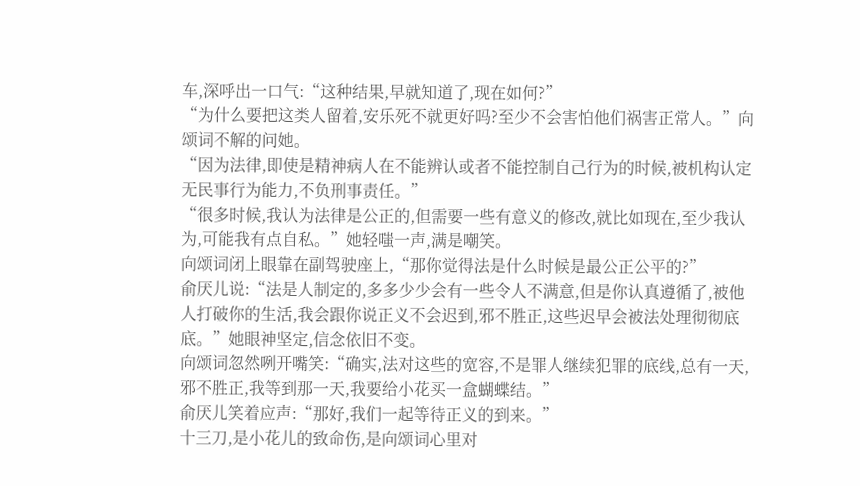车,深呼出一口气:“这种结果,早就知道了,现在如何?”
“为什么要把这类人留着,安乐死不就更好吗?至少不会害怕他们祸害正常人。”向颂词不解的问她。
“因为法律,即使是精神病人在不能辨认或者不能控制自己行为的时候,被机构认定无民事行为能力,不负刑事责任。”
“很多时候,我认为法律是公正的,但需要一些有意义的修改,就比如现在,至少我认为,可能我有点自私。”她轻嗤一声,满是嘲笑。
向颂词闭上眼靠在副驾驶座上,“那你觉得法是什么时候是最公正公平的?”
俞厌儿说:“法是人制定的,多多少少会有一些令人不满意,但是你认真遵循了,被他人打破你的生活,我会跟你说正义不会迟到,邪不胜正,这些迟早会被法处理彻彻底底。”她眼神坚定,信念依旧不变。
向颂词忽然咧开嘴笑:“确实,法对这些的宽容,不是罪人继续犯罪的底线,总有一天,邪不胜正,我等到那一天,我要给小花买一盒蝴蝶结。”
俞厌儿笑着应声:“那好,我们一起等待正义的到来。”
十三刀,是小花儿的致命伤,是向颂词心里对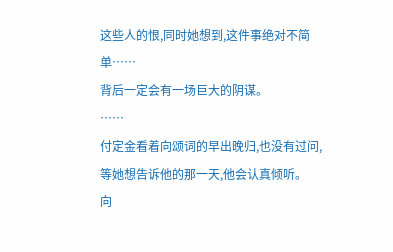这些人的恨,同时她想到,这件事绝对不简单……
背后一定会有一场巨大的阴谋。
……
付定金看着向颂词的早出晚归,也没有过问,等她想告诉他的那一天,他会认真倾听。
向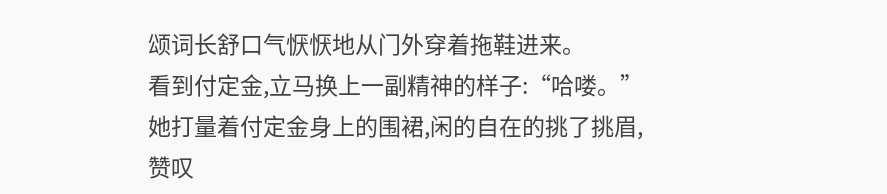颂词长舒口气恹恹地从门外穿着拖鞋进来。
看到付定金,立马换上一副精神的样子:“哈喽。”她打量着付定金身上的围裙,闲的自在的挑了挑眉,赞叹